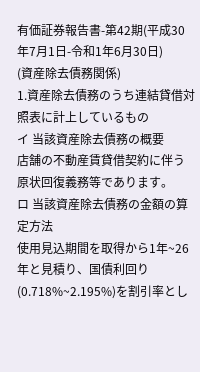有価証券報告書-第42期(平成30年7月1日-令和1年6月30日)
(資産除去債務関係)
1.資産除去債務のうち連結貸借対照表に計上しているもの
イ 当該資産除去債務の概要
店舗の不動産賃貸借契約に伴う原状回復義務等であります。
ロ 当該資産除去債務の金額の算定方法
使用見込期間を取得から1年~26年と見積り、国債利回り(0.718%~2.195%)を割引率とし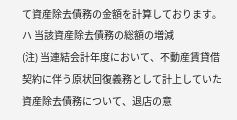て資産除去債務の金額を計算しております。
ハ 当該資産除去債務の総額の増減
(注) 当連結会計年度において、不動産賃貸借契約に伴う原状回復義務として計上していた資産除去債務について、退店の意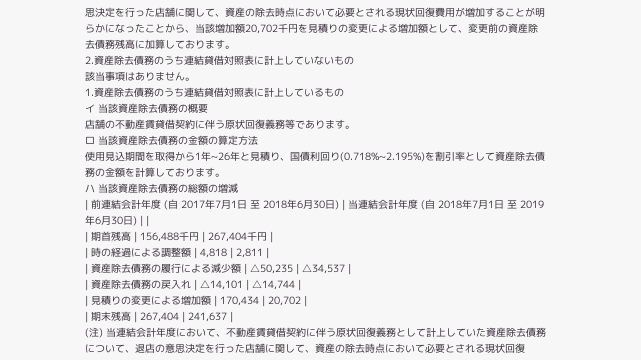思決定を行った店舗に関して、資産の除去時点において必要とされる現状回復費用が増加することが明らかになったことから、当該増加額20,702千円を見積りの変更による増加額として、変更前の資産除去債務残高に加算しております。
2.資産除去債務のうち連結貸借対照表に計上していないもの
該当事項はありません。
1.資産除去債務のうち連結貸借対照表に計上しているもの
イ 当該資産除去債務の概要
店舗の不動産賃貸借契約に伴う原状回復義務等であります。
ロ 当該資産除去債務の金額の算定方法
使用見込期間を取得から1年~26年と見積り、国債利回り(0.718%~2.195%)を割引率として資産除去債務の金額を計算しております。
ハ 当該資産除去債務の総額の増減
| 前連結会計年度 (自 2017年7月1日 至 2018年6月30日) | 当連結会計年度 (自 2018年7月1日 至 2019年6月30日) | |
| 期首残高 | 156,488千円 | 267,404千円 |
| 時の経過による調整額 | 4,818 | 2,811 |
| 資産除去債務の履行による減少額 | △50,235 | △34,537 |
| 資産除去債務の戻入れ | △14,101 | △14,744 |
| 見積りの変更による増加額 | 170,434 | 20,702 |
| 期末残高 | 267,404 | 241,637 |
(注) 当連結会計年度において、不動産賃貸借契約に伴う原状回復義務として計上していた資産除去債務について、退店の意思決定を行った店舗に関して、資産の除去時点において必要とされる現状回復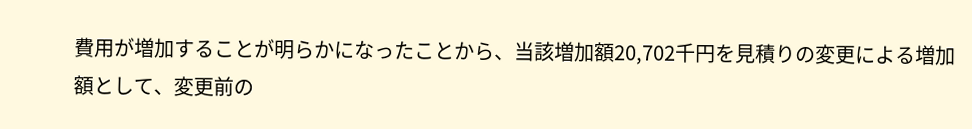費用が増加することが明らかになったことから、当該増加額20,702千円を見積りの変更による増加額として、変更前の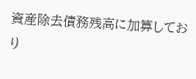資産除去債務残高に加算しており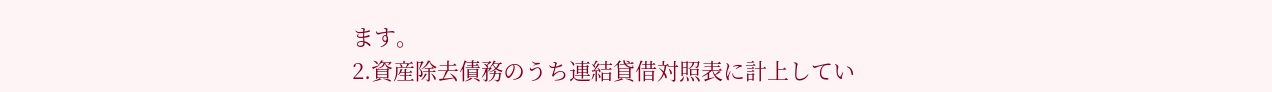ます。
2.資産除去債務のうち連結貸借対照表に計上してい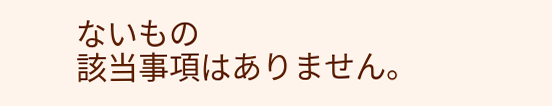ないもの
該当事項はありません。